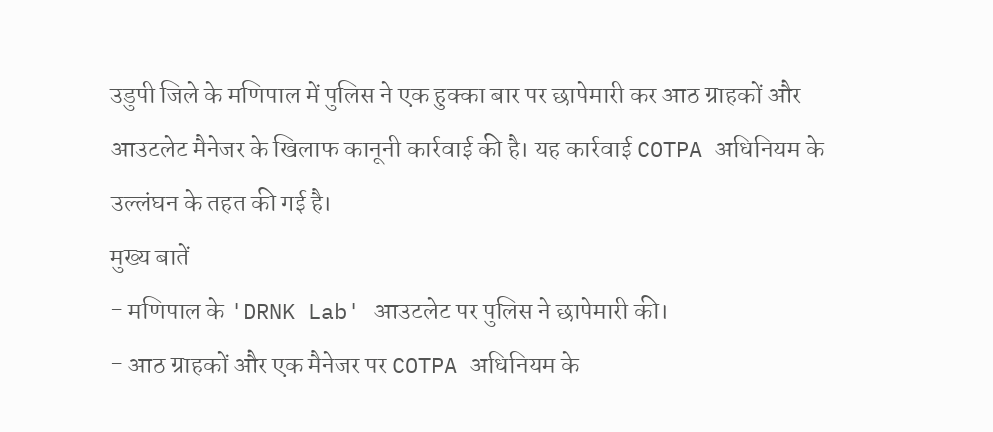उडुपी जिले के मणिपाल में पुलिस ने एक हुक्का बार पर छापेमारी कर आठ ग्राहकों और आउटलेट मैनेजर के खिलाफ कानूनी कार्रवाई की है। यह कार्रवाई COTPA अधिनियम के उल्लंघन के तहत की गई है।
मुख्य बातें
- मणिपाल के 'DRNK Lab' आउटलेट पर पुलिस ने छापेमारी की।
- आठ ग्राहकों और एक मैनेजर पर COTPA अधिनियम के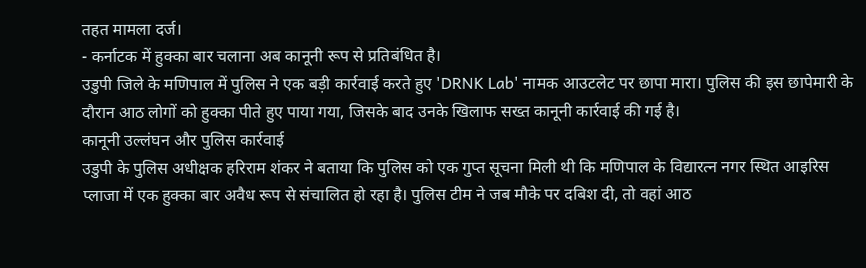तहत मामला दर्ज।
- कर्नाटक में हुक्का बार चलाना अब कानूनी रूप से प्रतिबंधित है।
उडुपी जिले के मणिपाल में पुलिस ने एक बड़ी कार्रवाई करते हुए 'DRNK Lab' नामक आउटलेट पर छापा मारा। पुलिस की इस छापेमारी के दौरान आठ लोगों को हुक्का पीते हुए पाया गया, जिसके बाद उनके खिलाफ सख्त कानूनी कार्रवाई की गई है।
कानूनी उल्लंघन और पुलिस कार्रवाई
उडुपी के पुलिस अधीक्षक हरिराम शंकर ने बताया कि पुलिस को एक गुप्त सूचना मिली थी कि मणिपाल के विद्यारत्न नगर स्थित आइरिस प्लाजा में एक हुक्का बार अवैध रूप से संचालित हो रहा है। पुलिस टीम ने जब मौके पर दबिश दी, तो वहां आठ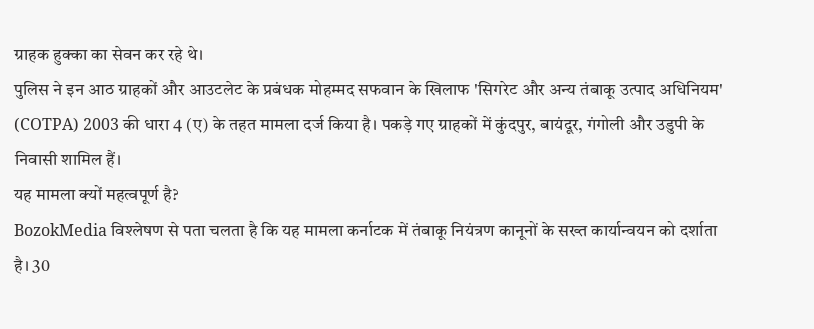ग्राहक हुक्का का सेवन कर रहे थे।
पुलिस ने इन आठ ग्राहकों और आउटलेट के प्रबंधक मोहम्मद सफवान के खिलाफ 'सिगरेट और अन्य तंबाकू उत्पाद अधिनियम' (COTPA) 2003 की धारा 4 (ए) के तहत मामला दर्ज किया है। पकड़े गए ग्राहकों में कुंदपुर, बायंदूर, गंगोली और उडुपी के निवासी शामिल हैं।
यह मामला क्यों महत्वपूर्ण है?
BozokMedia विश्लेषण से पता चलता है कि यह मामला कर्नाटक में तंबाकू नियंत्रण कानूनों के सख्त कार्यान्वयन को दर्शाता है। 30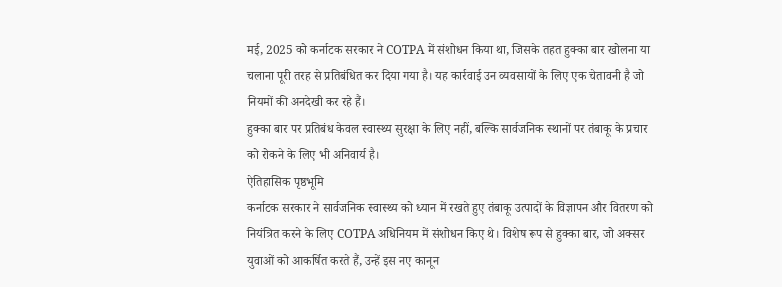मई, 2025 को कर्नाटक सरकार ने COTPA में संशोधन किया था, जिसके तहत हुक्का बार खोलना या चलाना पूरी तरह से प्रतिबंधित कर दिया गया है। यह कार्रवाई उन व्यवसायों के लिए एक चेतावनी है जो नियमों की अनदेखी कर रहे हैं।
हुक्का बार पर प्रतिबंध केवल स्वास्थ्य सुरक्षा के लिए नहीं, बल्कि सार्वजनिक स्थानों पर तंबाकू के प्रचार को रोकने के लिए भी अनिवार्य है।
ऐतिहासिक पृष्ठभूमि
कर्नाटक सरकार ने सार्वजनिक स्वास्थ्य को ध्यान में रखते हुए तंबाकू उत्पादों के विज्ञापन और वितरण को नियंत्रित करने के लिए COTPA अधिनियम में संशोधन किए थे। विशेष रूप से हुक्का बार, जो अक्सर युवाओं को आकर्षित करते हैं, उन्हें इस नए कानून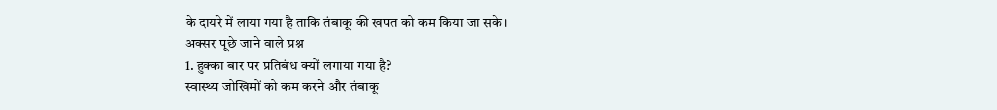के दायरे में लाया गया है ताकि तंबाकू की खपत को कम किया जा सके।
अक्सर पूछे जाने वाले प्रश्न
1. हुक्का बार पर प्रतिबंध क्यों लगाया गया है?
स्वास्थ्य जोखिमों को कम करने और तंबाकू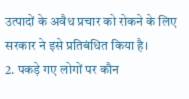उत्पादों के अवैध प्रचार को रोकने के लिए सरकार ने इसे प्रतिबंधित किया है।
2. पकड़े गए लोगों पर कौन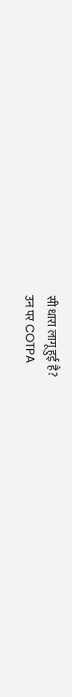सी धारा लागू हुई है?
उन पर COTPA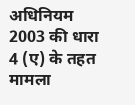अधिनियम 2003 की धारा 4 (ए) के तहत मामला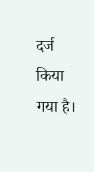दर्ज किया गया है।